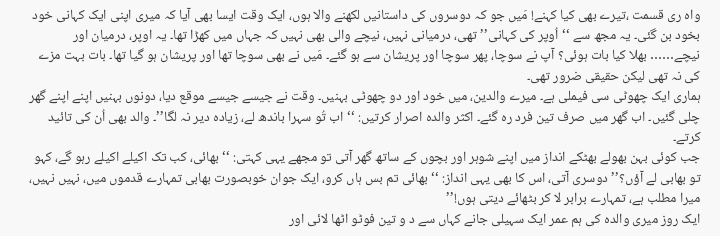واہ ری قسمت ،تیرے بھی کیا کہنے! مَیں جو کہ دوسروں کی داستانیں لکھنے والا ہوں، ایک وقت ایسا بھی آیا کہ میری اپنی ایک کہانی خود بخود بن گئی۔ یہ مجھ سے ‘‘اُوپر کی کہانی’’ تھی، درمیانی نہیں، نیچے والی بھی نہیں کہ جہاں میں کھڑا تھا۔ یہ اوپر، درمیان اور نیچے…… بھلا کیا بات ہوئی؟ آپ نے سوچا، پھر سوچا اور پریشان سے ہو گئے۔ مَیں نے بھی سوچا تھا اور پریشان ہو گیا تھا۔ بات بہت مزے کی نہ تھی لیکن حقیقی ضرور تھی۔
ہماری ایک چھوٹی سی فیملی ہے۔ میرے والدین، میں خود اور دو چھوٹی بہنیں۔ وقت نے جیسے جیسے موقع دیا، دونوں بہنیں اپنے اپنے گھر چلی گئیں۔ اب گھر میں صرف تین فرد رہ گئے۔ اکثر والدہ اصرار کرتیں: ‘‘اب تُو سہرا باندھ لے، زیادہ دیر نہ لگا’’۔ والد بھی اُن کی تائید کرتے۔
جب کوئی بہن بھولے بھٹکے انداز میں اپنے شوہر اور بچوں کے ساتھ گھر آتی تو مجھے یہی کہتی: ‘‘بھائی، کب تک اکیلے اکیلے رہو گے، کہو تو بھابی لے آؤں؟’’ دوسری آتی، اس کا بھی یہی انداز: ‘‘بھائی تم بس ہاں کرو، ایک جوان خوبصورت بھابی تمہارے قدموں میں، نہیں نہیں، میرا مطلب ہے، تمہارے برابر لا کر بٹھائے دیتی ہوں!’’
ایک روز میری والدہ کی ہم عمر ایک سہیلی جانے کہاں سے د و تین فوٹو اٹھا لائی اور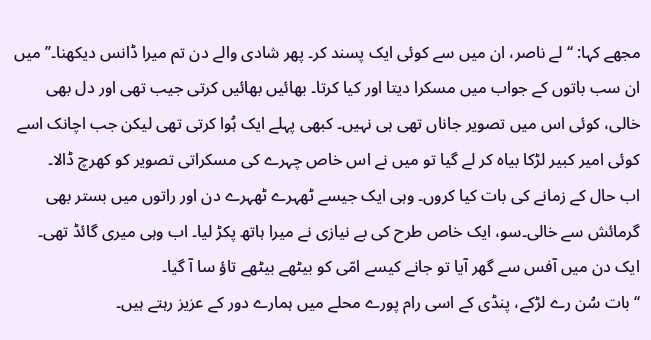مجھے کہا: ‘‘لے ناصر، ان میں سے کوئی ایک پسند کر۔ پھر شادی والے دن تم میرا ڈانس دیکھنا۔’’ میں ان سب باتوں کے جواب میں مسکرا دیتا اور کیا کرتا۔ بھائیں بھائیں کرتی جیب تھی اور دل بھی خالی، کوئی اس میں تصویر جاناں تھی ہی نہیں۔ کبھی پہلے ایک ہُوا کرتی تھی لیکن جب اچانک اسے کوئی امیر کبیر لڑکا بیاہ کر لے گیا تو میں نے اس خاص چہرے کی مسکراتی تصویر کو کھرچ ڈالا۔
اب حال کے زمانے کی بات کیا کروں۔ وہی ایک جیسے ٹھہرے ٹھہرے دن اور راتوں میں بستر بھی گرمائش سے خالی۔سو، ایک خاص طرح کی بے نیازی نے میرا ہاتھ پکڑ لیا۔ اب وہی میری گائڈ تھی۔
ایک دن میں آفس سے گھر آیا تو جانے کیسے امّی کو بیٹھے بیٹھے تاؤ سا آ گیا۔
‘‘بات سُن رے لڑکے، پنڈی کے اسی رام پورے محلے میں ہمارے دور کے عزیز رہتے ہیں۔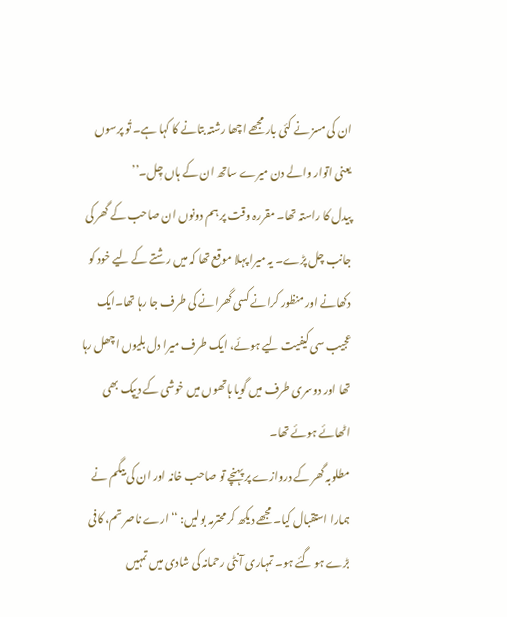ان کی مسز نے کئی بار مجھے اچھا رشتہ بتانے کا کہا ہے۔ تُو پرسوں یعنی اتوار والے دن میرے ساتھ ان کے ہاں چٖل۔’’
پیدل کا راستہ تھا۔ مقررہ وقت پر ہم دونوں ان صاحب کے گھر کی جانب چل پڑے۔ یہ میرا پہلا موقع تھا کہ میں رشتے کے لیے خود کو دکھانے اور منظور کرانے کسی گھرانے کی طرف جا رہا تھا۔ایک عجیب سی کیفیت لیے ہوئے، ایک طرف میرا دل بلیوں اچھل رہا تھا اور دوسری طرف میں گویا ہاتھوں میں خوشی کے دیپک بھی اٹھائے ہوئے تھا۔
مطلوبہ گھر کے دروازے پر پہنچے تو صاحب خانہ اور ان کی بیگم نے ہمارا استقبال کیا۔ مجھے دیکھ کر محترمہ بولیں: ‘‘ارے ناصر تم، کافی بڑے ہو گئے ہو۔ تمہاری آنٹی رحمانہ کی شادی میں تمہیں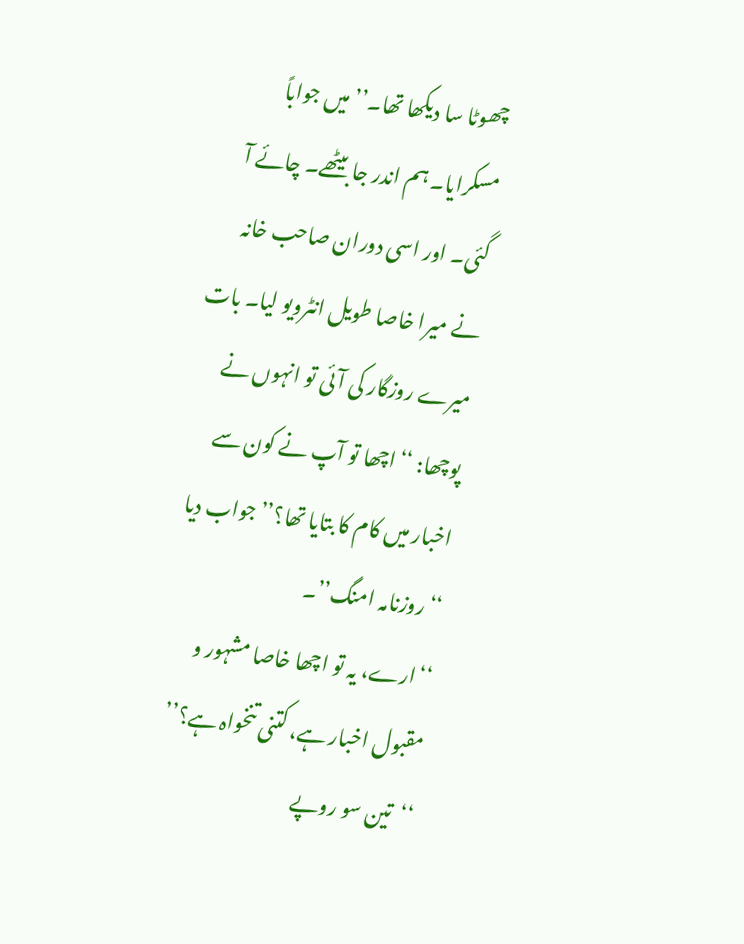چھوٹا سا دیکھا تھا۔’’ میں جواباً مسکرایا۔ ہم اندر جا بیٹھے۔ چائے آ گئی۔ اور اسی دوران صاحب خانہ نے میرا خاصا طویل انٹرویو لیا۔ بات میرے روزگار کی آئی تو انہوں نے پوچھا: ‘‘اچھا تو آپ نے کون سے اخبار میں کام کا بتایا تھا؟’’ جواب دیا ‘‘روزنامہ امنگ’’۔
‘‘ارے، یہ تو اچھا خاصا مشہور و مقبول اخبار ہے، کتنی تنخواہ ہے؟’’
‘‘تین سو روپے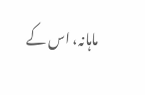ماہانہ، اس کے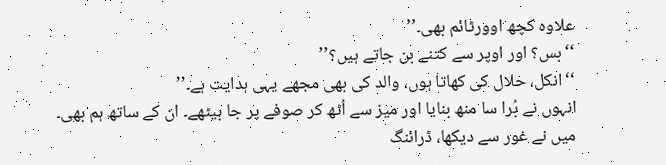علاوہ کچھ اوورٹائم بھی۔’’
‘‘بس؟ اور اوپر سے کتنے بن جاتے ہیں؟’’
‘‘انکل، حلال کی کھاتا ہوں، والد کی بھی مجھے یہی ہدایت ہے۔’’
انہوں نے بُرا سا منھ بنایا اور میز سے اُٹھ کر صوفے پر جا بیٹھے۔ ان کے ساتھ ہم بھی۔ میں نے غور سے دیکھا، ڈرائنگ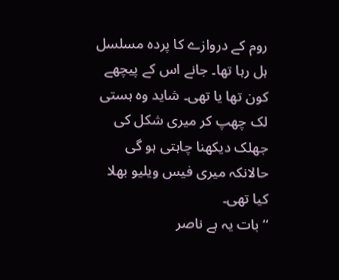روم کے دروازے کا پردہ مسلسل ہل رہا تھا۔ جانے اس کے پیچھے کون تھا یا تھی۔ شاید وہ ہستی لک چھپ کر میری شکل کی جھلک دیکھنا چاہتی ہو گی حالانکہ میری فیس ویلیو بھلا کیا تھی۔
‘‘بات یہ ہے ناصر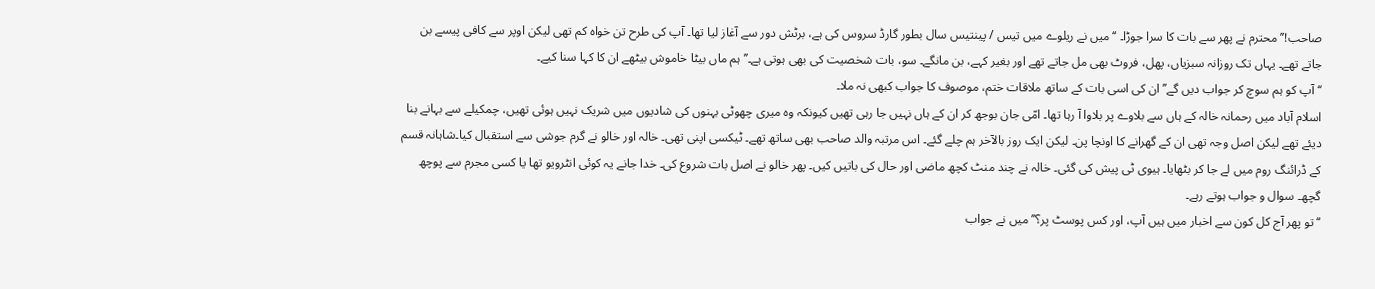صاحب!’’ محترم نے پھر سے بات کا سرا جوڑا۔ ‘‘میں نے ریلوے میں تیس / پینتیس سال بطور گارڈ سروس کی ہے، برٹش دور سے آغاز لیا تھا۔ آپ کی طرح تن خواہ کم تھی لیکن اوپر سے کافی پیسے بن جاتے تھے۔ یہاں تک روزانہ سبزیاں، پھل، فروٹ بھی مل جاتے تھے اور بغیر کہے، بن مانگے۔ سو، بات شخصیت کی بھی ہوتی ہے۔’’ ہم ماں بیٹا خاموش بیٹھے ان کا کہا سنا کیے۔
‘‘آپ کو ہم سوچ کر جواب دیں گے’’ ان کی اسی بات کے ساتھ ملاقات ختم، موصوف کا جواب کبھی نہ ملا۔
اسلام آباد میں رحمانہ خالہ کے ہاں سے بلاوے پر بلاوا آ رہا تھا۔ امّی جان بوجھ کر ان کے ہاں نہیں جا رہی تھیں کیونکہ وہ میری چھوٹی بہنوں کی شادیوں میں شریک نہیں ہوئی تھیں، چمکیلے سے بہانے بنا دیئے تھے لیکن اصل وجہ تھی ان کے گھرانے کا اونچا پن۔ لیکن ایک روز بالآخر ہم چلے گئے۔ اس مرتبہ والد صاحب بھی ساتھ تھے۔ ٹیکسی اپنی تھی۔ خالہ اور خالو نے گرم جوشی سے استقبال کیا۔شاہانہ قسم کے ڈرائنگ روم میں لے جا کر بٹھایا۔ ہیوی ٹی پیش کی گئی۔ خالہ نے چند منٹ کچھ ماضی اور حال کی باتیں کیں۔ پھر خالو نے اصل بات شروع کی۔ خدا جانے یہ کوئی انٹرویو تھا یا کسی مجرم سے پوچھ گچھ۔ سوال و جواب ہوتے رہے۔
‘‘تو پھر آج کل کون سے اخبار میں ہیں آپ، اور کس پوسٹ پر؟’’ میں نے جواب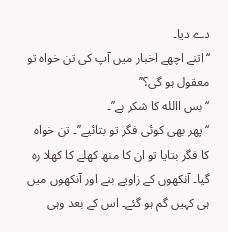دے دیا۔
‘‘اتنے اچھے اخبار میں آپ کی تن خواہ تو معقول ہو گی؟’’
‘‘بس االله کا شکر ہے’’۔
‘‘پھر بھی کوئی فگر تو بتائیے’’۔ تن خواہ کا فگر بتایا تو ان کا منھ کھلے کا کھلا رہ گیا۔ آنکھوں کے زاویے بنے اور آنکھوں میں ہی کہیں گم ہو گئے۔ اس کے بعد وہی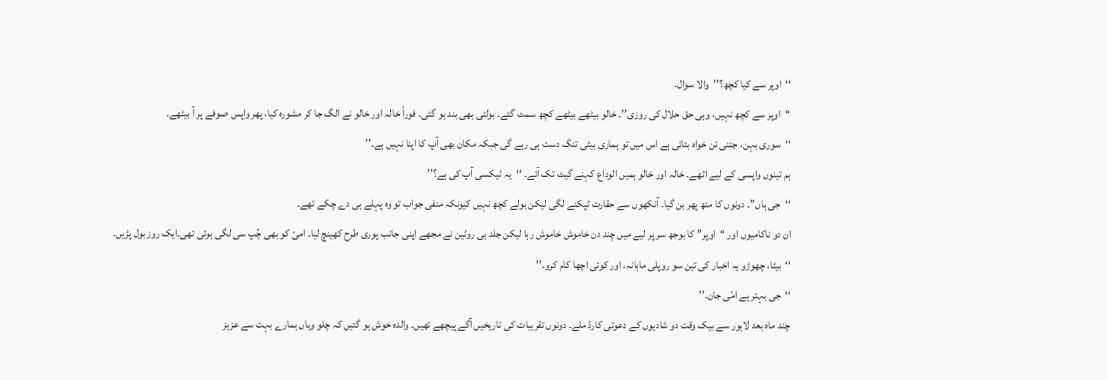‘‘اوپر سے کیا کچھ؟’’والا سوال۔
‘‘اوپر سے کچھ نہیں، وہی حق حلال کی روزی’’۔ خالو بیٹھے بیٹھے کچھ سمٹ گئے۔ بولتی بھی بند ہو گئی۔ فوراً خالہ اور خالو نے الگ جا کر مشورہ کیا، پھر واپس صوفے پر آ بیٹھے۔
‘‘سوری بہن، جتنی تن خواہ بتائی ہے اس میں تو ہماری بیٹی تنگ دست ہی رہے گی جبکہ مکان بھی آپ کا اپنا نہیں ہے۔’’
ہم تینوں واپسی کے لیے اٹھے۔ خالہ اور خالو ہمیں الوداع کہنے گیٹ تک آئے۔ ‘‘یہ ٹیکسی آپ کی ہے؟’’
‘‘جی ہاں’’۔ دونوں کا منھ پھر بن گیا۔ آنکھوں سے حقارت ٹپکنے لگی لیکن بولے کچھ نہیں کیونکہ منفی جواب تو وہ پہلے ہی دے چکے تھے۔
ان دو ناکامیوں اور ‘‘اوپر’’ کا بوجھ سر پر لیے میں چند دن خاموش خاموش رہا لیکن جلد ہی روٹین نے مجھے اپنی جانب پوری طرح کھینچ لیا۔ امیّ کو بھی چُپ سی لگی ہوئی تھی۔ایک روز بول پڑیں۔
‘‘بیٹا، چھوڑو یہ اخبار کی تین سو روپلی ماہانہ، اور کوئی اچھا کام کرو۔’’
‘‘جی بہتر ہے امّی جان۔’’
چند ماہ بعد لاہور سے بیک وقت دو شادیوں کے دعوتی کارڈ ملے۔ دونوں تقریبات کی تاریخیں آگے پیچھے تھیں۔ والدہ خوش ہو گئیں کہ چلو وہاں ہمارے بہت سے عزیز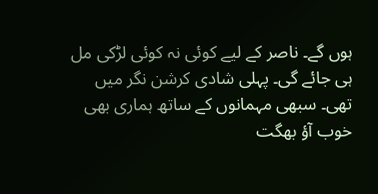ہوں گے۔ ناصر کے لیے کوئی نہ کوئی لڑکی مل ہی جائے گی۔ پہلی شادی کرشن نگر میں تھی۔ سبھی مہمانوں کے ساتھ ہماری بھی خوب آؤ بھگت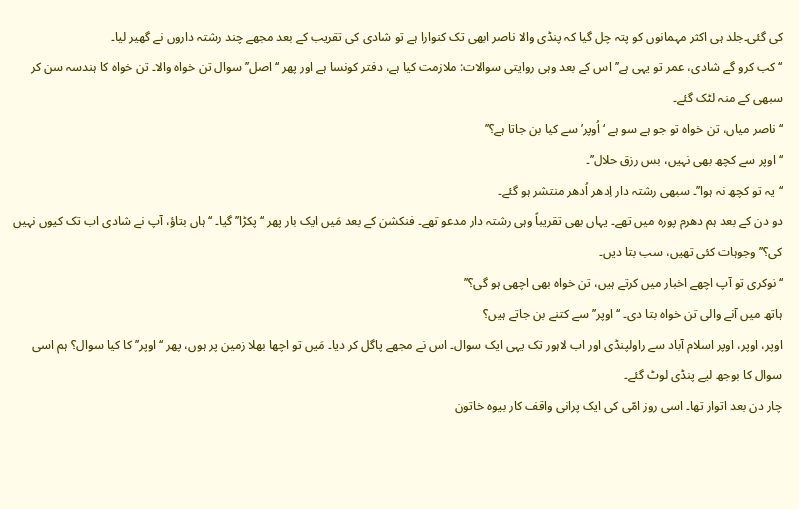کی گئی۔جلد ہی اکثر مہمانوں کو پتہ چل گیا کہ پنڈی والا ناصر ابھی تک کنوارا ہے تو شادی کی تقریب کے بعد مجھے چند رشتہ داروں نے گھیر لیا۔
‘‘ کب کرو گے شادی، عمر تو یہی ہے’’ اس کے بعد وہی روایتی سوالات: ملازمت کیا ہے، دفتر کونسا ہے اور پھر ‘‘اصل’’ سوال تن خواہ والا۔ تن خواہ کا ہندسہ سن کر سبھی کے منہ لٹک گئے۔
‘‘ناصر میاں، تن خواہ تو جو ہے سو ہے ‘اُوپر’ سے کیا بن جاتا ہے؟’’
‘‘اوپر سے کچھ بھی نہیں، بس رزق حلال’’۔
‘‘یہ تو کچھ نہ ہوا’’۔ سبھی رشتہ دار اِدھر اُدھر منتشر ہو گئے۔
دو دن کے بعد ہم دھرم پورہ میں تھے۔ یہاں بھی تقریباً وہی رشتہ دار مدعو تھے۔ فنکشن کے بعد مَیں ایک بار پھر ‘‘پکڑا’’ گیا۔ ‘‘ہاں بتاؤ، آپ نے شادی اب تک کیوں نہیں کی؟’’ وجوہات کئی تھیں، سب بتا دیں۔
‘‘نوکری تو آپ اچھے اخبار میں کرتے ہیں، تن خواہ بھی اچھی ہو گی؟’’
ہاتھ میں آنے والی تن خواہ بتا دی۔ ‘‘اوپر’’ سے کتنے بن جاتے ہیں؟
اوپر، اوپر، اوپر اسلام آباد سے راولپنڈی اور اب لاہور تک یہی ایک سوال۔ اس نے مجھے پاگل کر دیا۔ مَیں تو اچھا بھلا زمین پر ہوں، پھر ‘‘اوپر’’ کا کیا سوال؟ ہم اسی سوال کا بوجھ لیے پنڈی لوٹ گئے۔
چار دن بعد اتوار تھا۔ اسی روز امّی کی ایک پرانی واقف کار بیوہ خاتون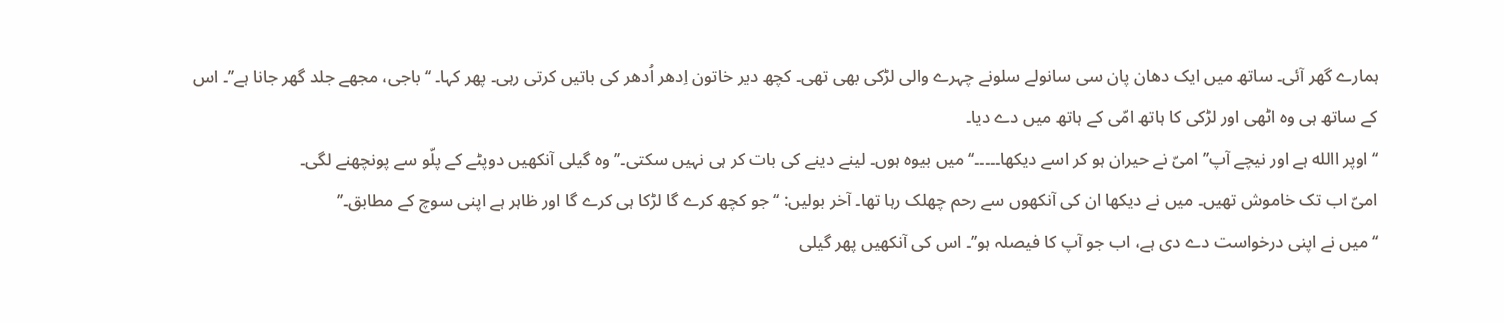ہمارے گھر آئی۔ ساتھ میں ایک دھان پان سی سانولے سلونے چہرے والی لڑکی بھی تھی۔ کچھ دیر خاتون اِدھر اُدھر کی باتیں کرتی رہی۔ پھر کہا۔ ‘‘باجی، مجھے جلد گھر جانا ہے’’۔ اس کے ساتھ ہی وہ اٹھی اور لڑکی کا ہاتھ امّی کے ہاتھ میں دے دیا۔
‘‘اوپر االله ہے اور نیچے آپ’’ امیّ نے حیران ہو کر اسے دیکھا۔۔۔۔۔‘‘میں بیوہ ہوں۔ لینے دینے کی بات کر ہی نہیں سکتی۔’’ وہ گیلی آنکھیں دوپٹے کے پلّو سے پونچھنے لگی۔
امیّ اب تک خاموش تھیں۔ میں نے دیکھا ان کی آنکھوں سے رحم چھلک رہا تھا۔ آخر بولیں: ‘‘جو کچھ کرے گا لڑکا ہی کرے گا اور ظاہر ہے اپنی سوچ کے مطابق۔’’
‘‘میں نے اپنی درخواست دے دی ہے، اب جو آپ کا فیصلہ ہو’’۔ اس کی آنکھیں پھر گیلی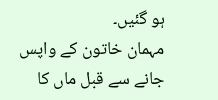ہو گئیں۔
مہمان خاتون کے واپس جانے سے قبل ماں کا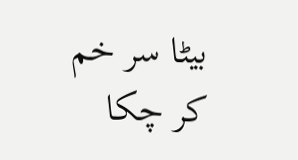بیٹا سر خم کر چکا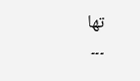تھا
۔۔۔